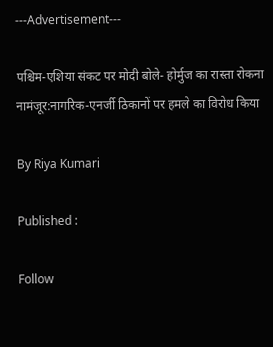---Advertisement---

पश्चिम-एशिया संकट पर मोदी बोले- होर्मुज का रास्ता रोकना नामंजूर:नागरिक-एनर्जी ठिकानों पर हमले का विरोध किया

By Riya Kumari

Published :

Follow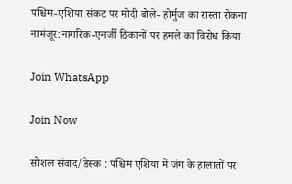पश्चिम-एशिया संकट पर मोदी बोले- होर्मुज का रास्ता रोकना नामंजूर:नागरिक-एनर्जी ठिकानों पर हमले का विरोध किया

Join WhatsApp

Join Now

सोशल संवाद/डेस्क : पश्चिम एशिया में जंग के हालातों पर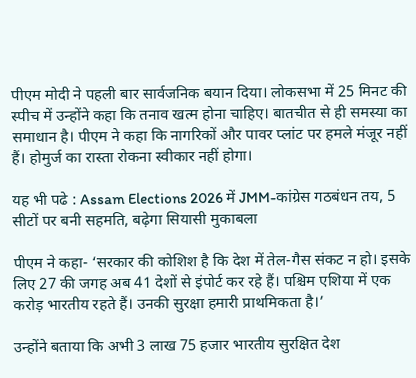पीएम मोदी ने पहली बार सार्वजनिक बयान दिया। लोकसभा में 25 मिनट की स्पीच में उन्होंने कहा कि तनाव खत्म होना चाहिए। बातचीत से ही समस्या का समाधान है। पीएम ने कहा कि नागरिकों और पावर प्लांट पर हमले मंजूर नहीं हैं। होमुर्ज का रास्ता रोकना स्वीकार नहीं होगा।

यह भी पढे : Assam Elections 2026 में JMM-कांग्रेस गठबंधन तय, 5 सीटों पर बनी सहमति, बढ़ेगा सियासी मुकाबला

पीएम ने कहा- ‘सरकार की कोशिश है कि देश में तेल-गैस संकट न हो। इसके लिए 27 की जगह अब 41 देशों से इंपोर्ट कर रहे हैं। पश्चिम एशिया में एक करोड़ भारतीय रहते हैं। उनकी सुरक्षा हमारी प्राथमिकता है।’

उन्होंने बताया कि अभी 3 लाख 75 हजार भारतीय सुरक्षित देश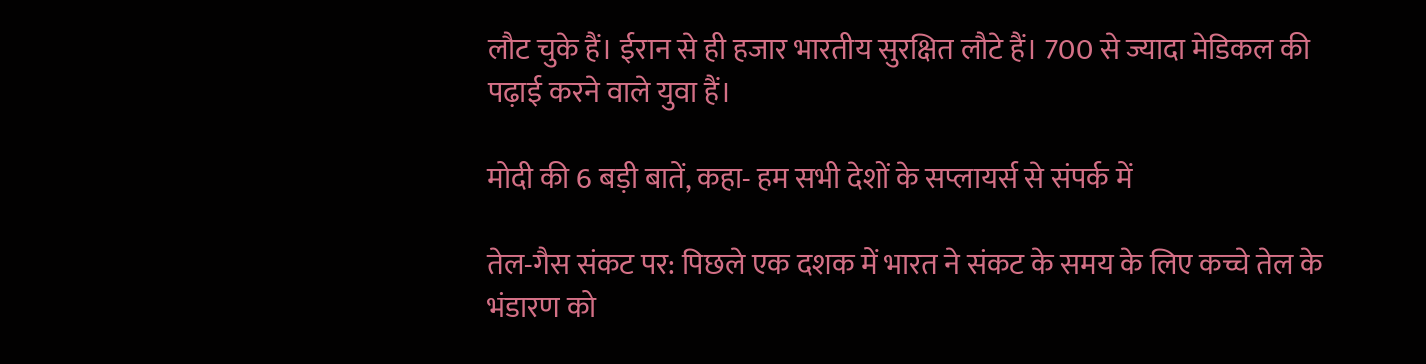लौट चुके हैं। ईरान से ही हजार भारतीय सुरक्षित लौटे हैं। 700 से ज्यादा मेडिकल की पढ़ाई करने वाले युवा हैं।

मोदी की 6 बड़ी बातें, कहा- हम सभी देशों के सप्लायर्स से संपर्क में

तेल-गैस संकट पर: पिछले एक दशक में भारत ने संकट के समय के लिए कच्चे तेल के भंडारण को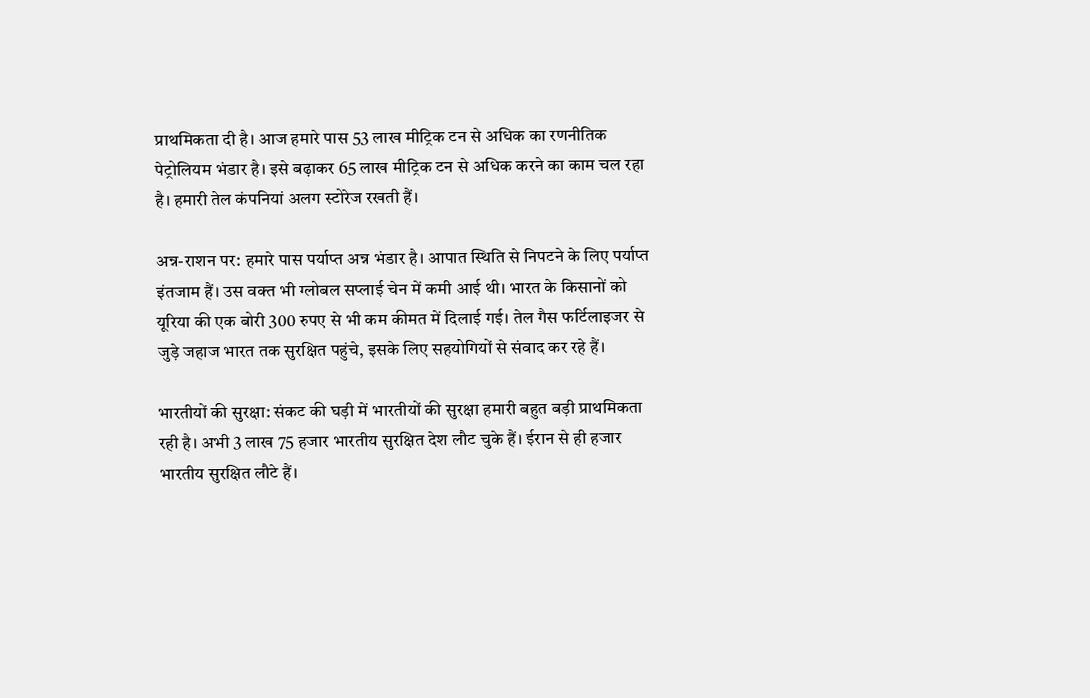प्राथमिकता दी है। आज हमारे पास 53 लाख मीट्रिक टन से अधिक का रणनीतिक पेट्रोलियम भंडार है। इसे बढ़ाकर 65 लाख मीट्रिक टन से अधिक करने का काम चल रहा है। हमारी तेल कंपनियां अलग स्टोरेज रखती हैं।

अन्न-राशन पर: हमारे पास पर्याप्त अन्न भंडार है। आपात स्थिति से निपटने के लिए पर्याप्त इंतजाम हैं। उस वक्त भी ग्लोबल सप्लाई चेन में कमी आई थी। भारत के किसानों को यूरिया की एक बोरी 300 रुपए से भी कम कीमत में दिलाई गई। तेल गैस फर्टिलाइजर से जुड़े जहाज भारत तक सुरक्षित पहुंचे, इसके लिए सहयोगियों से संवाद कर रहे हैं।

भारतीयों की सुरक्षा: संकट की घड़ी में भारतीयों की सुरक्षा हमारी बहुत बड़ी प्राथमिकता रही है। अभी 3 लाख 75 हजार भारतीय सुरक्षित देश लौट चुके हैं। ईरान से ही हजार भारतीय सुरक्षित लौटे हैं।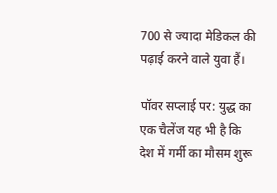700 से ज्यादा मेडिकल की पढ़ाई करने वाले युवा हैं।

पॉवर सप्लाई पर: युद्ध का एक चैलेंज यह भी है कि देश में गर्मी का मौसम शुरू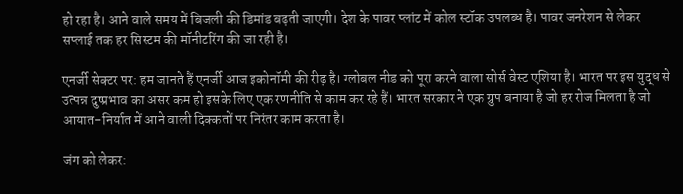हो रहा है। आने वाले समय में बिजली की डिमांड बढ़ती जाएगी। देश के पावर प्लांट में कोल स्टॉक उपलब्ध है। पावर जनरेशन से लेकर सप्लाई तक हर सिस्टम की मॉनीटरिंग की जा रही है।

एनर्जी सेक्टर पर: हम जानते हैं एनर्जी आज इकोनॉमी की रीढ़ है। ग्लोबल नीड को पूरा करने वाला सोर्स वेस्ट एशिया है। भारत पर इस युद्ध से उत्पन्न दुष्प्रभाव का असर कम हो इसके लिए एक रणनीति से काम कर रहे हैं। भारत सरकार ने एक ग्रुप बनाया है जो हर रोज मिलता है जो आयात-निर्यात में आने वाली दिक्कतों पर निरंतर काम करता है।

जंग को लेकर: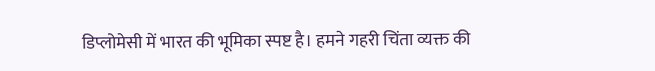डिप्लोमेसी में भारत की भूमिका स्पष्ट है। हमने गहरी चिंता व्यक्त की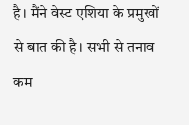है। मैंने वेस्ट एशिया के प्रमुखों से बात की है। सभी से तनाव कम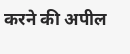करने की अपील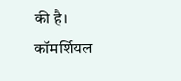की है। कॉमर्शियल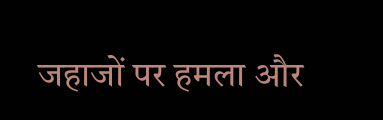जहाजों पर हमला और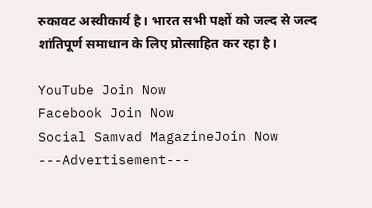रुकावट अस्वीकार्य है। भारत सभी पक्षों को जल्द से जल्द शांतिपूर्ण समाधान के लिए प्रोत्साहित कर रहा है।

YouTube Join Now
Facebook Join Now
Social Samvad MagazineJoin Now
---Advertisement---